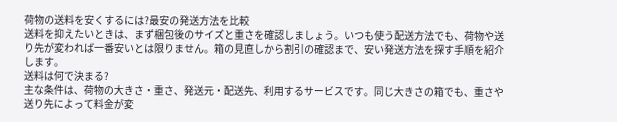荷物の送料を安くするには?最安の発送方法を比較
送料を抑えたいときは、まず梱包後のサイズと重さを確認しましょう。いつも使う配送方法でも、荷物や送り先が変われば一番安いとは限りません。箱の見直しから割引の確認まで、安い発送方法を探す手順を紹介します。
送料は何で決まる?
主な条件は、荷物の大きさ・重さ、発送元・配送先、利用するサービスです。同じ大きさの箱でも、重さや送り先によって料金が変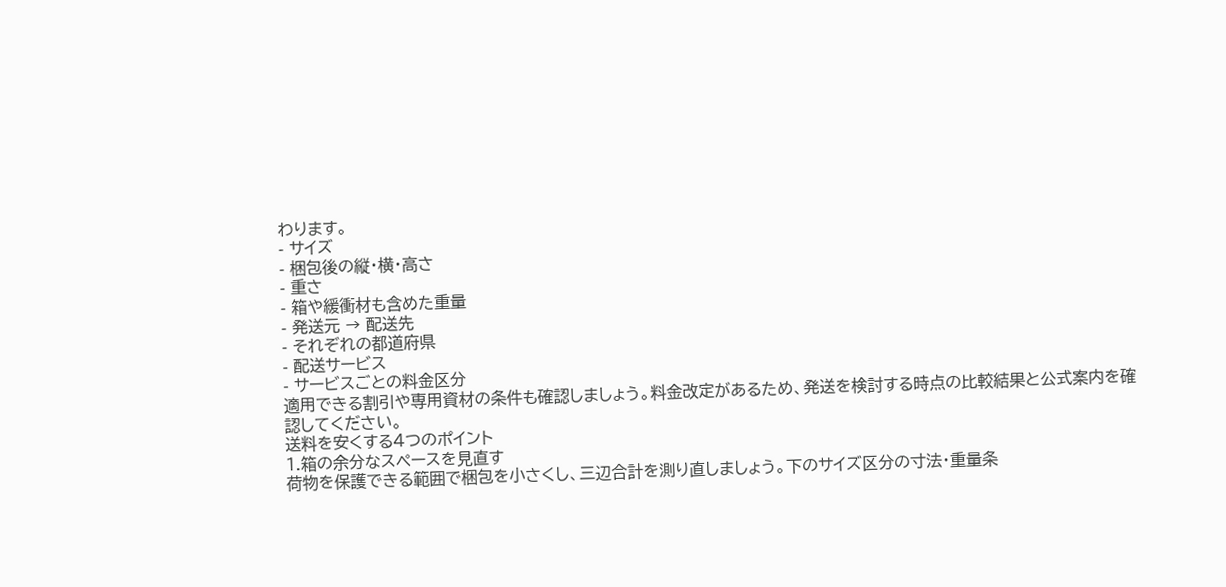わります。
- サイズ
- 梱包後の縦・横・高さ
- 重さ
- 箱や緩衝材も含めた重量
- 発送元 → 配送先
- それぞれの都道府県
- 配送サービス
- サービスごとの料金区分
適用できる割引や専用資材の条件も確認しましょう。料金改定があるため、発送を検討する時点の比較結果と公式案内を確認してください。
送料を安くする4つのポイント
1.箱の余分なスペースを見直す
荷物を保護できる範囲で梱包を小さくし、三辺合計を測り直しましょう。下のサイズ区分の寸法・重量条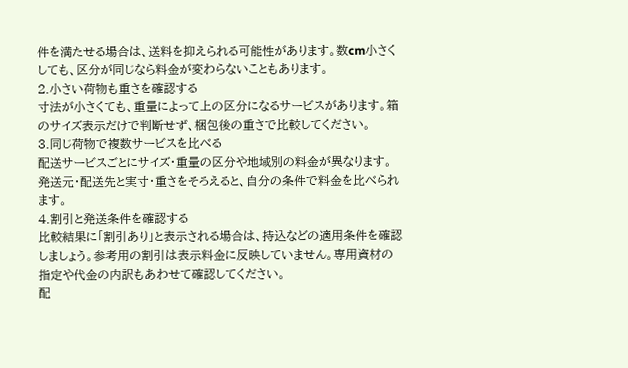件を満たせる場合は、送料を抑えられる可能性があります。数cm小さくしても、区分が同じなら料金が変わらないこともあります。
2.小さい荷物も重さを確認する
寸法が小さくても、重量によって上の区分になるサービスがあります。箱のサイズ表示だけで判断せず、梱包後の重さで比較してください。
3.同じ荷物で複数サービスを比べる
配送サービスごとにサイズ・重量の区分や地域別の料金が異なります。発送元・配送先と実寸・重さをそろえると、自分の条件で料金を比べられます。
4.割引と発送条件を確認する
比較結果に「割引あり」と表示される場合は、持込などの適用条件を確認しましょう。参考用の割引は表示料金に反映していません。専用資材の指定や代金の内訳もあわせて確認してください。
配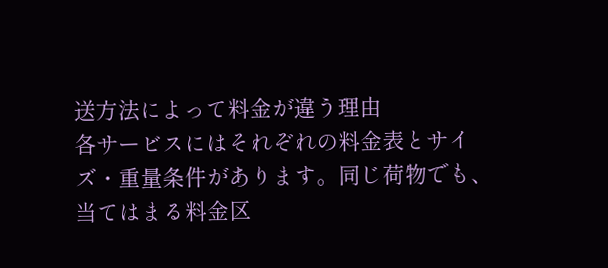送方法によって料金が違う理由
各サービスにはそれぞれの料金表とサイズ・重量条件があります。同じ荷物でも、当てはまる料金区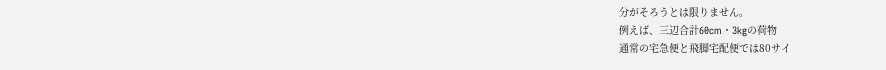分がそろうとは限りません。
例えば、三辺合計60cm・3kgの荷物
通常の宅急便と飛脚宅配便では80サイ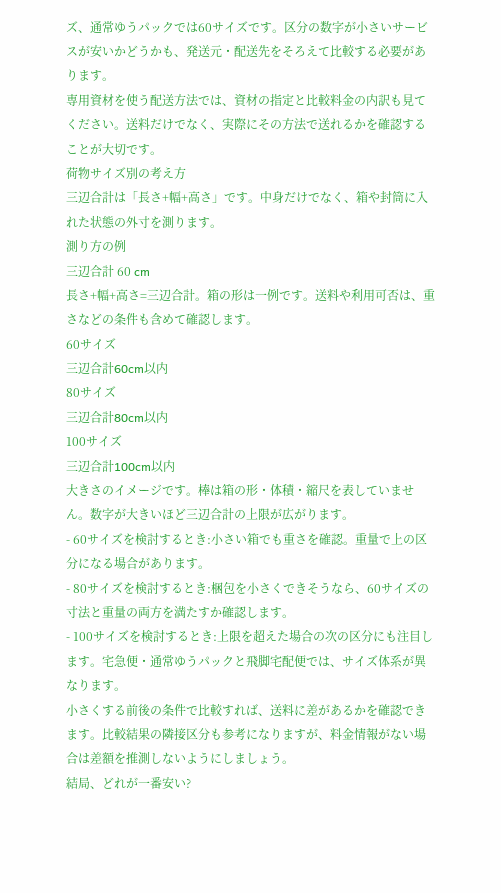ズ、通常ゆうパックでは60サイズです。区分の数字が小さいサービスが安いかどうかも、発送元・配送先をそろえて比較する必要があります。
専用資材を使う配送方法では、資材の指定と比較料金の内訳も見てください。送料だけでなく、実際にその方法で送れるかを確認することが大切です。
荷物サイズ別の考え方
三辺合計は「長さ+幅+高さ」です。中身だけでなく、箱や封筒に入れた状態の外寸を測ります。
測り方の例
三辺合計 60 cm
長さ+幅+高さ=三辺合計。箱の形は一例です。送料や利用可否は、重さなどの条件も含めて確認します。
60サイズ
三辺合計60cm以内
80サイズ
三辺合計80cm以内
100サイズ
三辺合計100cm以内
大きさのイメージです。棒は箱の形・体積・縮尺を表していません。数字が大きいほど三辺合計の上限が広がります。
- 60サイズを検討するとき:小さい箱でも重さを確認。重量で上の区分になる場合があります。
- 80サイズを検討するとき:梱包を小さくできそうなら、60サイズの寸法と重量の両方を満たすか確認します。
- 100サイズを検討するとき:上限を超えた場合の次の区分にも注目します。宅急便・通常ゆうパックと飛脚宅配便では、サイズ体系が異なります。
小さくする前後の条件で比較すれば、送料に差があるかを確認できます。比較結果の隣接区分も参考になりますが、料金情報がない場合は差額を推測しないようにしましょう。
結局、どれが一番安い?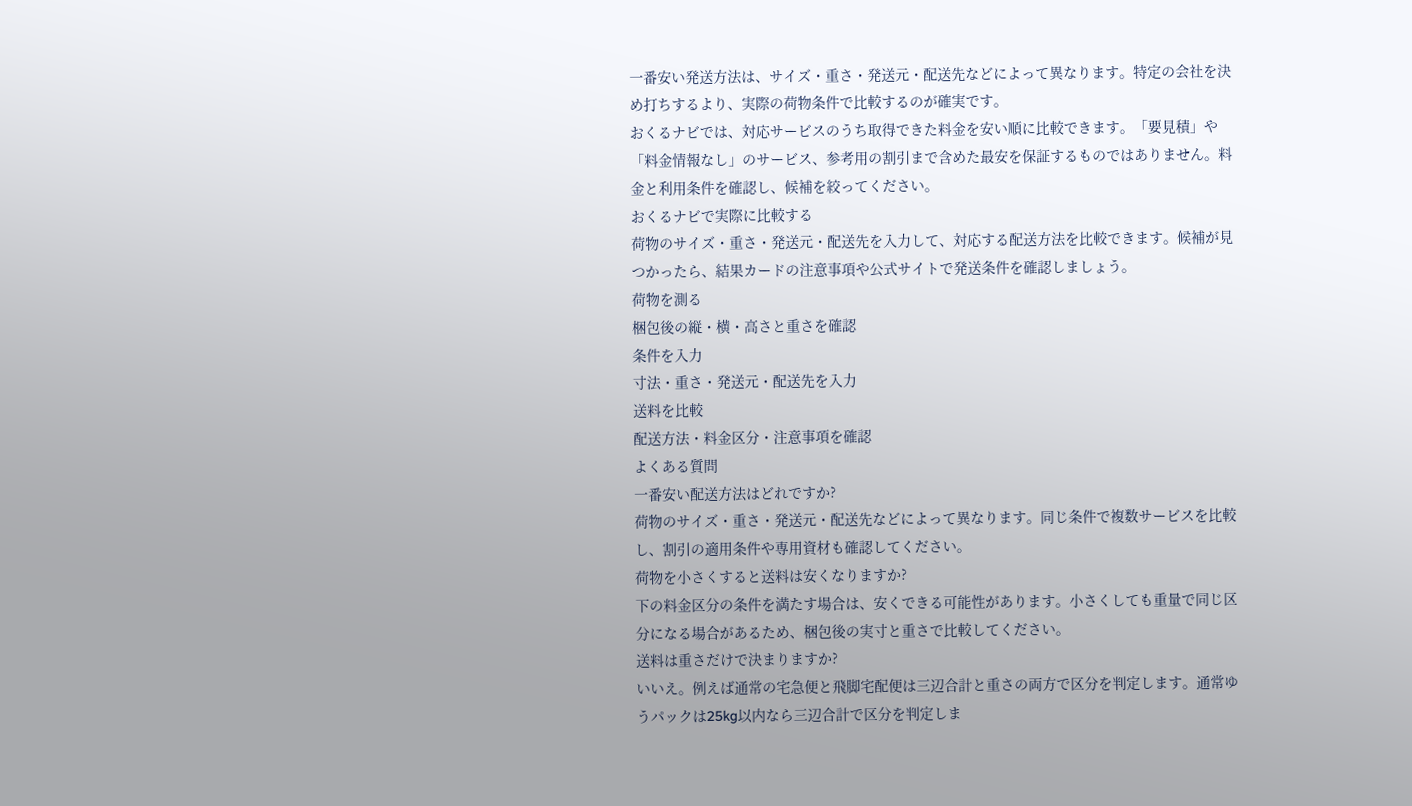一番安い発送方法は、サイズ・重さ・発送元・配送先などによって異なります。特定の会社を決め打ちするより、実際の荷物条件で比較するのが確実です。
おくるナビでは、対応サービスのうち取得できた料金を安い順に比較できます。「要見積」や「料金情報なし」のサービス、参考用の割引まで含めた最安を保証するものではありません。料金と利用条件を確認し、候補を絞ってください。
おくるナビで実際に比較する
荷物のサイズ・重さ・発送元・配送先を入力して、対応する配送方法を比較できます。候補が見つかったら、結果カードの注意事項や公式サイトで発送条件を確認しましょう。
荷物を測る
梱包後の縦・横・高さと重さを確認
条件を入力
寸法・重さ・発送元・配送先を入力
送料を比較
配送方法・料金区分・注意事項を確認
よくある質問
一番安い配送方法はどれですか?
荷物のサイズ・重さ・発送元・配送先などによって異なります。同じ条件で複数サービスを比較し、割引の適用条件や専用資材も確認してください。
荷物を小さくすると送料は安くなりますか?
下の料金区分の条件を満たす場合は、安くできる可能性があります。小さくしても重量で同じ区分になる場合があるため、梱包後の実寸と重さで比較してください。
送料は重さだけで決まりますか?
いいえ。例えば通常の宅急便と飛脚宅配便は三辺合計と重さの両方で区分を判定します。通常ゆうパックは25kg以内なら三辺合計で区分を判定しま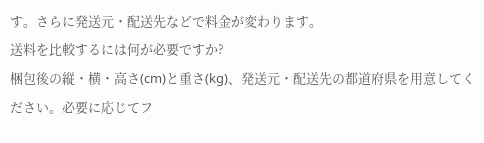す。さらに発送元・配送先などで料金が変わります。
送料を比較するには何が必要ですか?
梱包後の縦・横・高さ(cm)と重さ(kg)、発送元・配送先の都道府県を用意してください。必要に応じてフ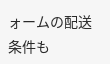ォームの配送条件も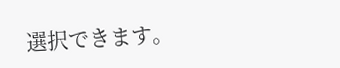選択できます。